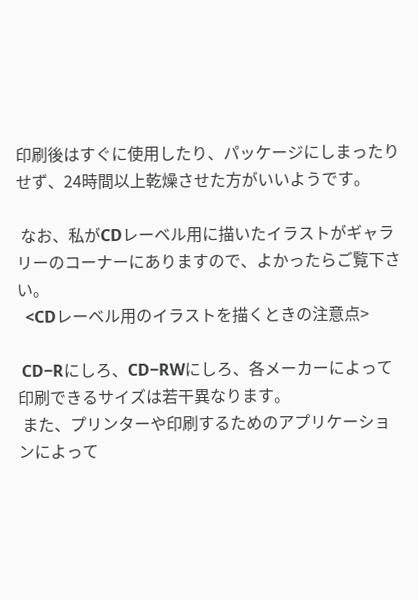印刷後はすぐに使用したり、パッケージにしまったりせず、24時間以上乾燥させた方がいいようです。

 なお、私がCDレーベル用に描いたイラストがギャラリーのコーナーにありますので、よかったらご覧下さい。
  <CDレーベル用のイラストを描くときの注意点>

 CD−Rにしろ、CD−RWにしろ、各メーカーによって印刷できるサイズは若干異なります。
 また、プリンターや印刷するためのアプリケーションによって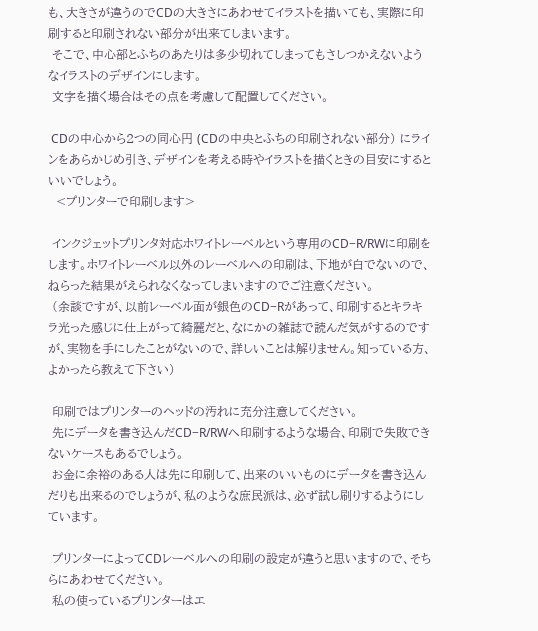も、大きさが違うのでCDの大きさにあわせてイラストを描いても、実際に印刷すると印刷されない部分が出来てしまいます。
 そこで、中心部とふちのあたりは多少切れてしまってもさしつかえないようなイラストのデザインにします。
 文字を描く場合はその点を考慮して配置してください。

 CDの中心から2つの同心円 (CDの中央とふちの印刷されない部分) にラインをあらかじめ引き、デザインを考える時やイラストを描くときの目安にするといいでしょう。
  <プリンターで印刷します>

 インクジェットプリンタ対応ホワイトレーベルという専用のCD−R/RWに印刷をします。ホワイトレーベル以外のレーベルへの印刷は、下地が白でないので、ねらった結果がえられなくなってしまいますのでご注意ください。
 (余談ですが、以前レーベル面が銀色のCD−Rがあって、印刷するとキラキラ光った感じに仕上がって綺麗だと、なにかの雑誌で読んだ気がするのですが、実物を手にしたことがないので、詳しいことは解りません。知っている方、よかったら教えて下さい)

 印刷ではプリンターのヘッドの汚れに充分注意してください。
 先にデータを書き込んだCD−R/RWへ印刷するような場合、印刷で失敗できないケースもあるでしょう。
 お金に余裕のある人は先に印刷して、出来のいいものにデータを書き込んだりも出来るのでしょうが、私のような庶民派は、必ず試し刷りするようにしています。

 プリンターによってCDレーベルへの印刷の設定が違うと思いますので、そちらにあわせてください。
 私の使っているプリンターはエ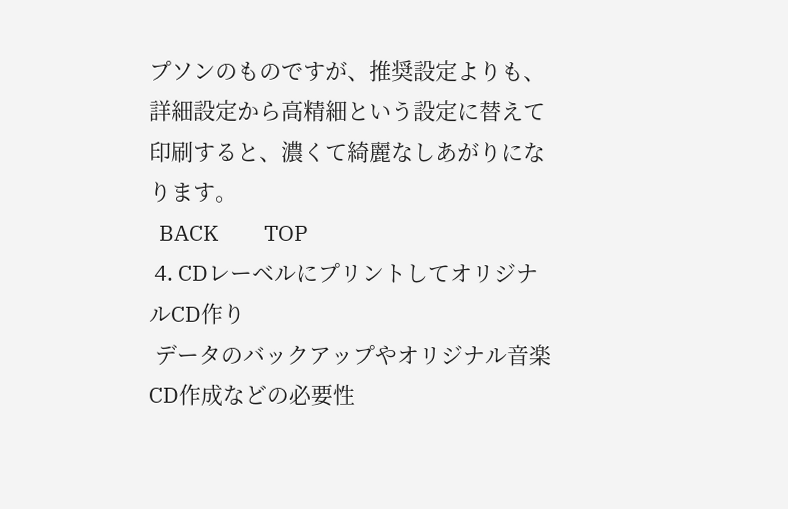プソンのものですが、推奨設定よりも、詳細設定から高精細という設定に替えて印刷すると、濃くて綺麗なしあがりになります。
  BACK         TOP
 4. CDレーベルにプリントしてオリジナルCD作り
 データのバックアップやオリジナル音楽CD作成などの必要性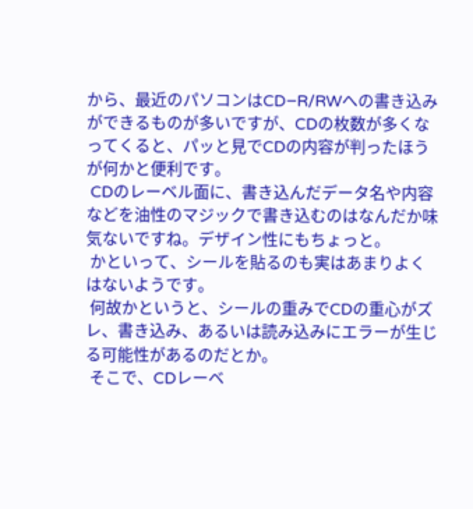から、最近のパソコンはCD−R/RWへの書き込みができるものが多いですが、CDの枚数が多くなってくると、パッと見でCDの内容が判ったほうが何かと便利です。
 CDのレーベル面に、書き込んだデータ名や内容などを油性のマジックで書き込むのはなんだか味気ないですね。デザイン性にもちょっと。
 かといって、シールを貼るのも実はあまりよくはないようです。
 何故かというと、シールの重みでCDの重心がズレ、書き込み、あるいは読み込みにエラーが生じる可能性があるのだとか。
 そこで、CDレーベ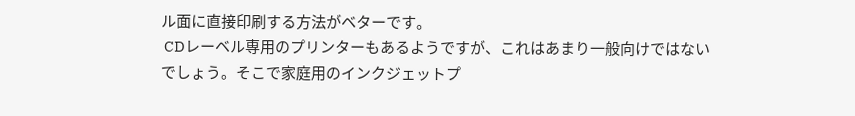ル面に直接印刷する方法がベターです。
 CDレーベル専用のプリンターもあるようですが、これはあまり一般向けではないでしょう。そこで家庭用のインクジェットプ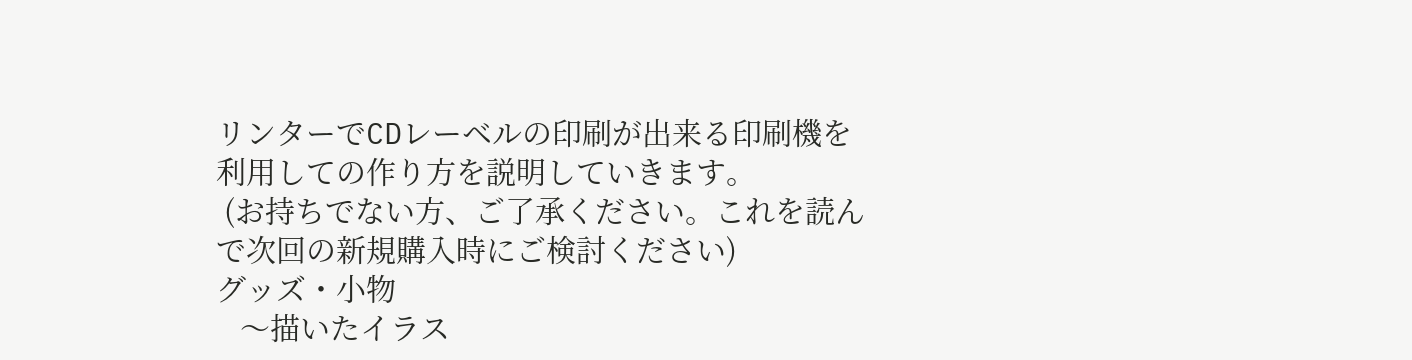リンターでCDレーベルの印刷が出来る印刷機を利用しての作り方を説明していきます。
 (お持ちでない方、ご了承ください。これを読んで次回の新規購入時にご検討ください)
グッズ・小物
   〜描いたイラス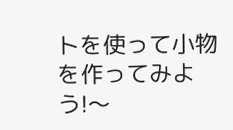トを使って小物を作ってみよう!〜